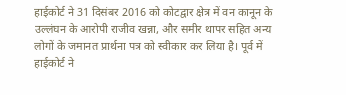हाईकोर्ट ने 31 दिसंबर 2016 को कोटद्वार क्षेत्र में वन कानून के उल्लंघन के आरोपी राजीव खन्ना, और समीर थापर सहित अन्य लोगों के जमानत प्रार्थना पत्र को स्वीकार कर लिया है। पूर्व में हाईकोर्ट ने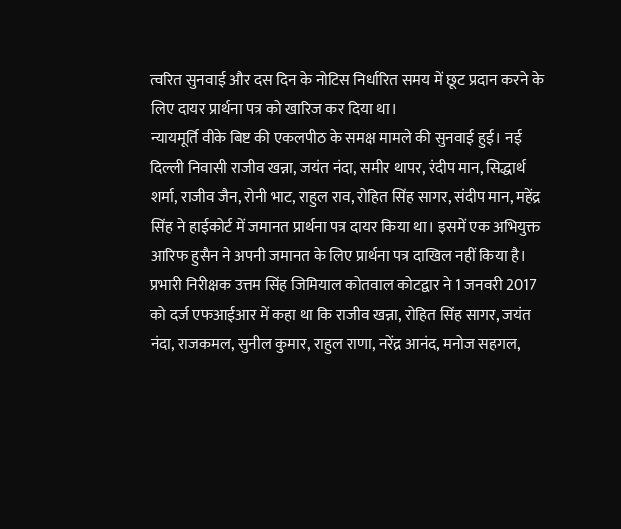त्वरित सुनवाई और दस दिन के नोटिस निर्धारित समय में छूट प्रदान करने के लिए दायर प्रार्थना पत्र को खारिज कर दिया था।
न्यायमूर्ति वीके बिष्ट की एकलपीठ के समक्ष मामले की सुनवाई हुई। नई दिल्ली निवासी राजीव खन्ना, जयंत नंदा, समीर थापर, रंदीप मान, सिद्धार्थ शर्मा, राजीव जैन, रोनी भाट, राहुल राव, रोहित सिंह सागर, संदीप मान, महेंद्र सिंह ने हाईकोर्ट में जमानत प्रार्थना पत्र दायर किया था। इसमें एक अभियुक्त आरिफ हुसैन ने अपनी जमानत के लिए प्रार्थना पत्र दाखिल नहीं किया है।
प्रभारी निरीक्षक उत्तम सिंह जिमियाल कोतवाल कोटद्वार ने 1 जनवरी 2017 को दर्ज एफआईआर में कहा था कि राजीव खन्ना, रोहित सिंह सागर, जयंत नंदा, राजकमल, सुनील कुमार, राहुल राणा, नरेंद्र आनंद, मनोज सहगल,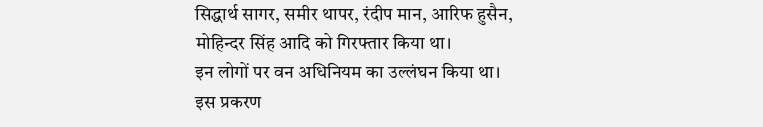सिद्धार्थ सागर, समीर थापर, रंदीप मान, आरिफ हुसैन, मोहिन्दर सिंह आदि को गिरफ्तार किया था।
इन लोगों पर वन अधिनियम का उल्लंघन किया था। इस प्रकरण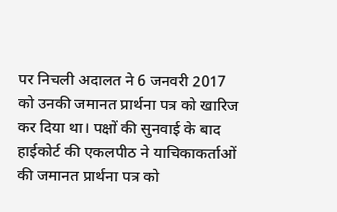पर निचली अदालत ने 6 जनवरी 2017 को उनकी जमानत प्रार्थना पत्र को खारिज कर दिया था। पक्षों की सुनवाई के बाद हाईकोर्ट की एकलपीठ ने याचिकाकर्ताओं की जमानत प्रार्थना पत्र को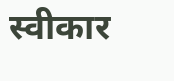स्वीकार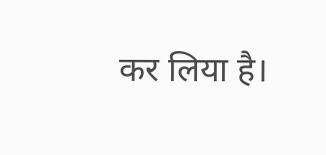कर लिया है।